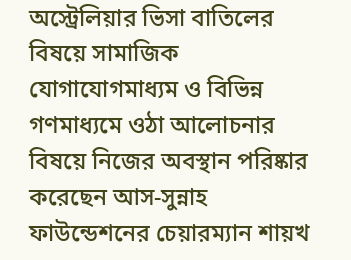অস্ট্রেলিয়ার ভিসা বাতিলের বিষয়ে সামাজিক যোগাযোগমাধ্যম ও বিভিন্ন গণমাধ্যমে ওঠা আলোচনার বিষয়ে নিজের অবস্থান পরিষ্কার করেছেন আস-সুন্নাহ ফাউন্ডেশনের চেয়ারম্যান শায়খ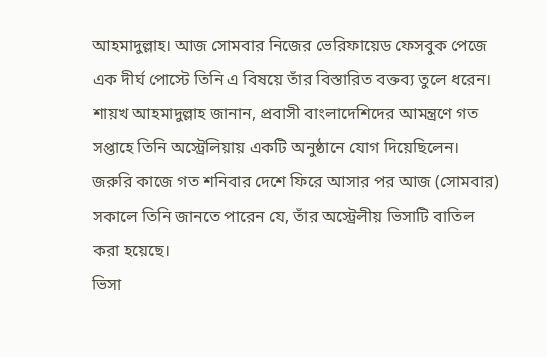আহমাদুল্লাহ। আজ সোমবার নিজের ভেরিফায়েড ফেসবুক পেজে এক দীর্ঘ পোস্টে তিনি এ বিষয়ে তাঁর বিস্তারিত বক্তব্য তুলে ধরেন।
শায়খ আহমাদুল্লাহ জানান, প্রবাসী বাংলাদেশিদের আমন্ত্রণে গত সপ্তাহে তিনি অস্ট্রেলিয়ায় একটি অনুষ্ঠানে যোগ দিয়েছিলেন। জরুরি কাজে গত শনিবার দেশে ফিরে আসার পর আজ (সোমবার) সকালে তিনি জানতে পারেন যে, তাঁর অস্ট্রেলীয় ভিসাটি বাতিল করা হয়েছে।
ভিসা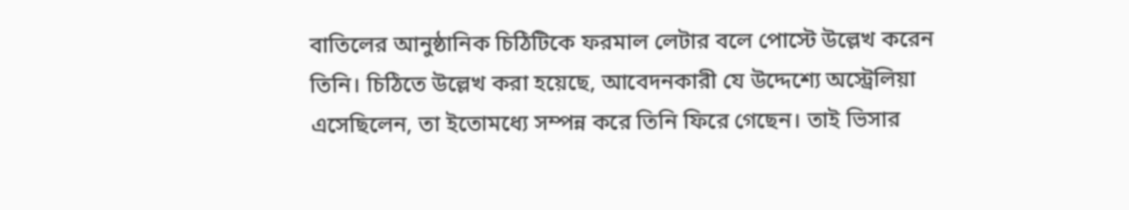বাতিলের আনুষ্ঠানিক চিঠিটিকে ফরমাল লেটার বলে পোস্টে উল্লেখ করেন তিনি। চিঠিতে উল্লেখ করা হয়েছে, আবেদনকারী যে উদ্দেশ্যে অস্ট্রেলিয়া এসেছিলেন, তা ইতোমধ্যে সম্পন্ন করে তিনি ফিরে গেছেন। তাই ভিসার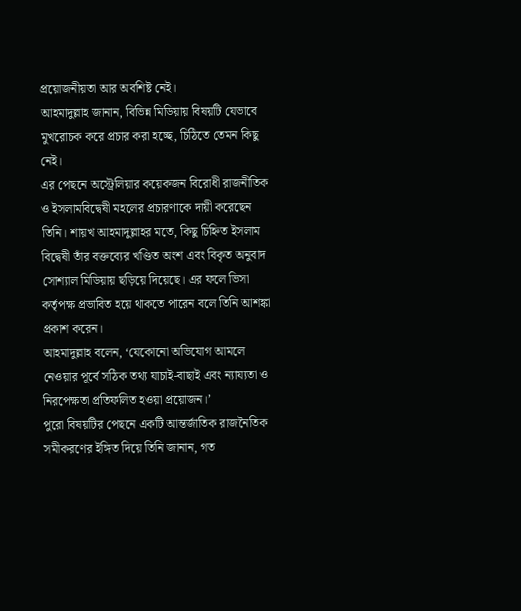প্রয়োজনীয়তা আর অবশিষ্ট নেই।
আহমাদুল্লাহ জানান, বিভিন্ন মিডিয়ায় বিষয়টি যেভাবে মুখরোচক করে প্রচার করা হচ্ছে, চিঠিতে তেমন কিছু নেই।
এর পেছনে অস্ট্রেলিয়ার কয়েকজন বিরোধী রাজনীতিক ও ইসলামবিদ্বেষী মহলের প্রচারণাকে দায়ী করেছেন তিনি। শায়খ আহমাদুল্লাহর মতে, কিছু চিহ্নিত ইসলাম বিদ্বেষী তাঁর বক্তব্যের খণ্ডিত অংশ এবং বিকৃত অনুবাদ সোশ্যাল মিডিয়ায় ছড়িয়ে দিয়েছে। এর ফলে ভিসা কর্তৃপক্ষ প্রভাবিত হয়ে থাকতে পারেন বলে তিনি আশঙ্কা প্রকাশ করেন।
আহমাদুল্লাহ বলেন, ‘যেকোনো অভিযোগ আমলে নেওয়ার পূর্বে সঠিক তথ্য যাচাই-বাছাই এবং ন্যায্যতা ও নিরপেক্ষতা প্রতিফলিত হওয়া প্রয়োজন।’
পুরো বিষয়টির পেছনে একটি আন্তর্জাতিক রাজনৈতিক সমীকরণের ইঙ্গিত দিয়ে তিনি জানান, গত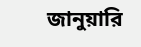জানুয়ারি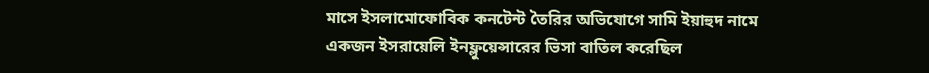মাসে ইসলামোফোবিক কনটেন্ট তৈরির অভিযোগে সামি ইয়াহুদ নামে একজন ইসরায়েলি ইনফ্লুয়েন্সারের ভিসা বাতিল করেছিল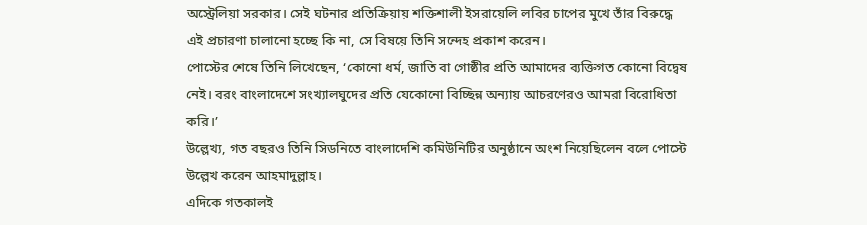অস্ট্রেলিয়া সরকার। সেই ঘটনার প্রতিক্রিয়ায় শক্তিশালী ইসরায়েলি লবির চাপের মুখে তাঁর বিরুদ্ধে এই প্রচারণা চালানো হচ্ছে কি না, সে বিষয়ে তিনি সন্দেহ প্রকাশ করেন।
পোস্টের শেষে তিনি লিখেছেন, ‘কোনো ধর্ম, জাতি বা গোষ্ঠীর প্রতি আমাদের ব্যক্তিগত কোনো বিদ্বেষ নেই। বরং বাংলাদেশে সংখ্যালঘুদের প্রতি যেকোনো বিচ্ছিন্ন অন্যায় আচরণেরও আমরা বিরোধিতা করি।’
উল্লেখ্য, গত বছরও তিনি সিডনিতে বাংলাদেশি কমিউনিটির অনুষ্ঠানে অংশ নিয়েছিলেন বলে পোস্টে উল্লেখ করেন আহমাদুল্লাহ।
এদিকে গতকালই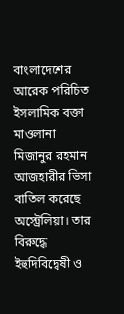বাংলাদেশের আরেক পরিচিত ইসলামিক বক্তা মাওলানা মিজানুর রহমান আজহারীর ভিসা বাতিল করেছে অস্ট্রেলিয়া। তার বিরুদ্ধে ইহুদিবিদ্বেষী ও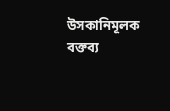উসকানিমূলক বক্তব্য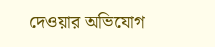দেওয়ার অভিযোগ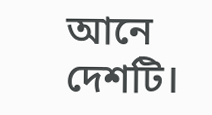আনে দেশটি।